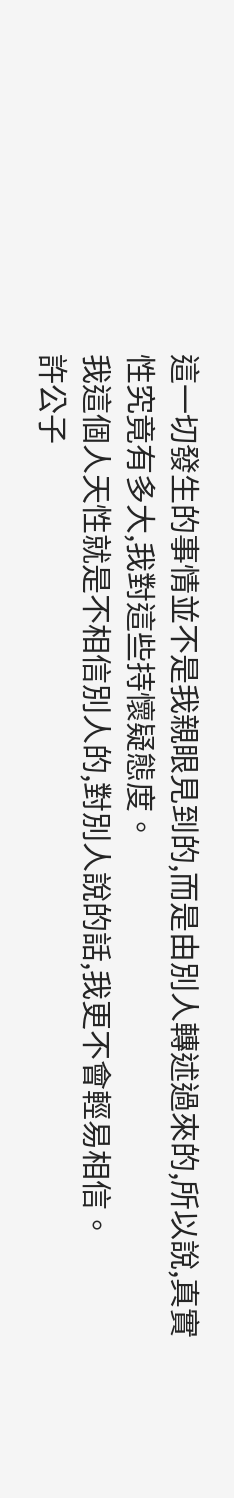這一切發生的事情並不是我親眼見到的,而是由別人轉述過來的,所以說,真實性究竟有多大,我對這些持懷疑態度。
我這個人天性就是不相信別人的,對別人說的話,我更不會輕易相信。
許公子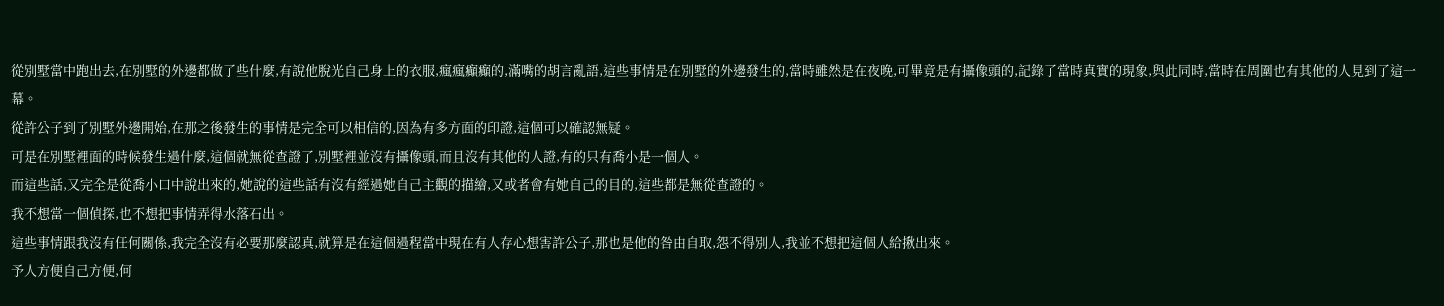從別墅當中跑出去,在別墅的外邊都做了些什麼,有說他脫光自己身上的衣服,瘋瘋癲癲的,滿嘴的胡言亂語,這些事情是在別墅的外邊發生的,當時雖然是在夜晚,可畢竟是有攝像頭的,記錄了當時真實的現象,與此同時,當時在周圍也有其他的人見到了這一幕。
從許公子到了別墅外邊開始,在那之後發生的事情是完全可以相信的,因為有多方面的印證,這個可以確認無疑。
可是在別墅裡面的時候發生過什麼,這個就無從查證了,別墅裡並沒有攝像頭,而且沒有其他的人證,有的只有喬小是一個人。
而這些話,又完全是從喬小口中說出來的,她說的這些話有沒有經過她自己主觀的描繪,又或者會有她自己的目的,這些都是無從查證的。
我不想當一個偵探,也不想把事情弄得水落石出。
這些事情跟我沒有任何關係,我完全沒有必要那麼認真,就算是在這個過程當中現在有人存心想害許公子,那也是他的咎由自取,怨不得別人,我並不想把這個人給揪出來。
予人方便自己方便,何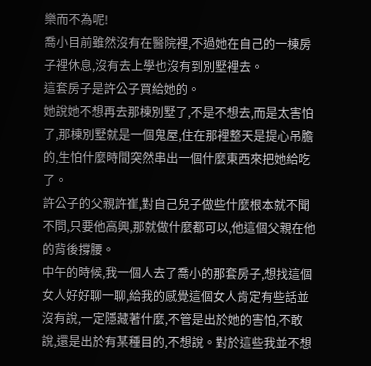樂而不為呢!
喬小目前雖然沒有在醫院裡,不過她在自己的一棟房子裡休息,沒有去上學也沒有到別墅裡去。
這套房子是許公子買給她的。
她說她不想再去那棟別墅了,不是不想去,而是太害怕了,那棟別墅就是一個鬼屋,住在那裡整天是提心吊膽的,生怕什麼時間突然串出一個什麼東西來把她給吃了。
許公子的父親許崔,對自己兒子做些什麼根本就不聞不問,只要他高興,那就做什麼都可以,他這個父親在他的背後撐腰。
中午的時候,我一個人去了喬小的那套房子,想找這個女人好好聊一聊,給我的感覺這個女人肯定有些話並沒有說,一定隱藏著什麼,不管是出於她的害怕,不敢說,還是出於有某種目的,不想說。對於這些我並不想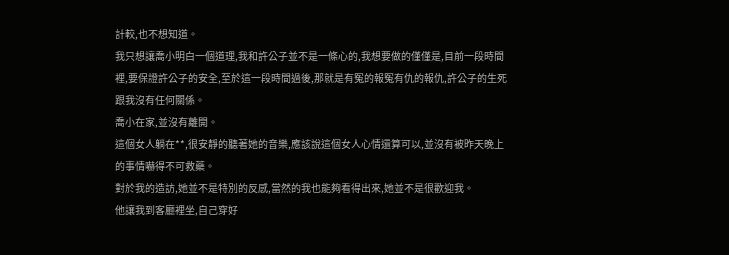計較,也不想知道。
我只想讓喬小明白一個道理,我和許公子並不是一條心的,我想要做的僅僅是,目前一段時間裡,要保證許公子的安全,至於這一段時間過後,那就是有冤的報冤有仇的報仇,許公子的生死跟我沒有任何關係。
喬小在家,並沒有離開。
這個女人躺在**,很安靜的聽著她的音樂,應該說這個女人心情還算可以,並沒有被昨天晚上的事情嚇得不可救藥。
對於我的造訪,她並不是特別的反感,當然的我也能夠看得出來,她並不是很歡迎我。
他讓我到客廳裡坐,自己穿好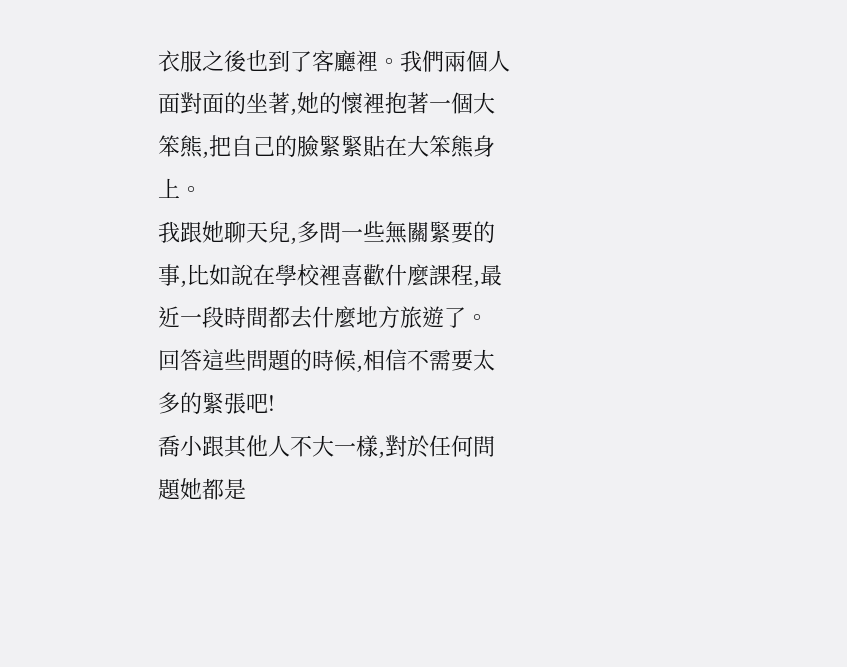衣服之後也到了客廳裡。我們兩個人面對面的坐著,她的懷裡抱著一個大笨熊,把自己的臉緊緊貼在大笨熊身上。
我跟她聊天兒,多問一些無關緊要的事,比如說在學校裡喜歡什麼課程,最近一段時間都去什麼地方旅遊了。
回答這些問題的時候,相信不需要太多的緊張吧!
喬小跟其他人不大一樣,對於任何問題她都是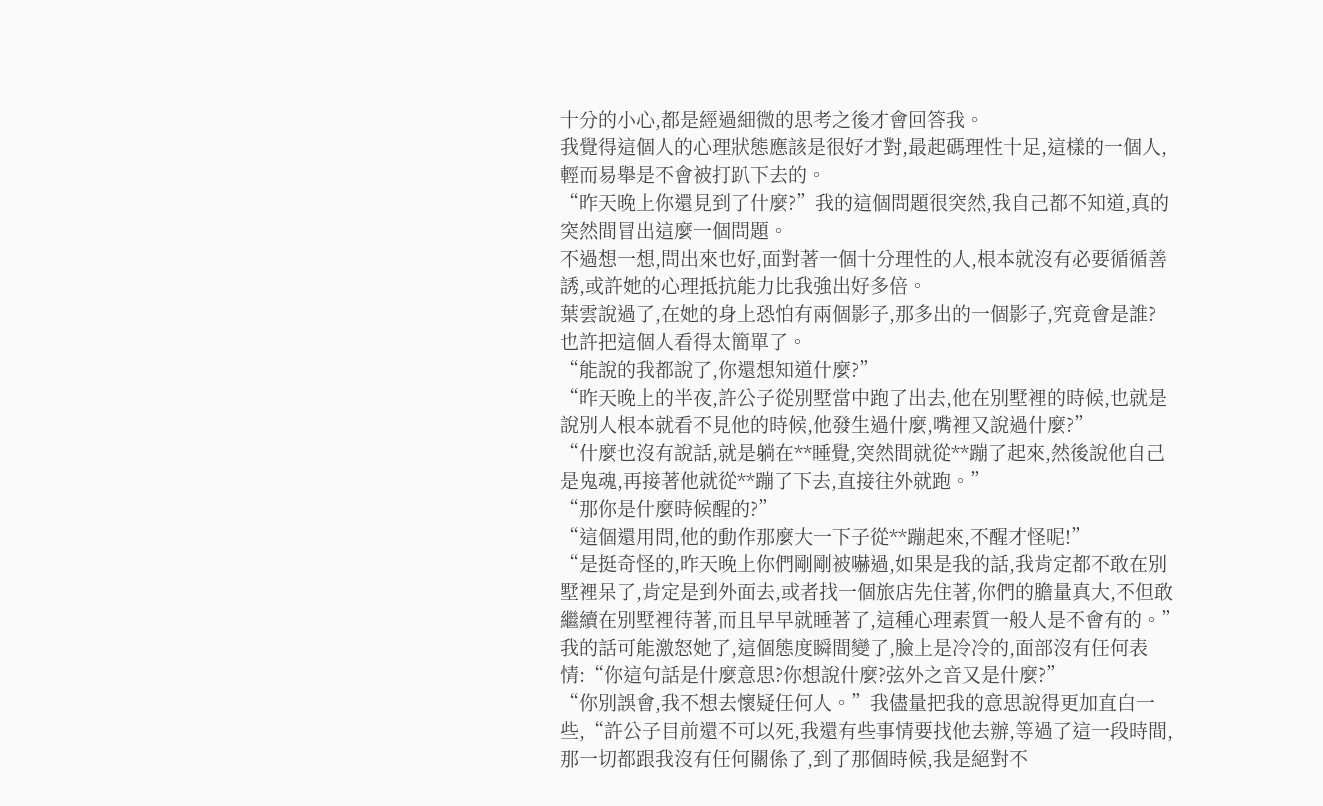十分的小心,都是經過細微的思考之後才會回答我。
我覺得這個人的心理狀態應該是很好才對,最起碼理性十足,這樣的一個人,輕而易舉是不會被打趴下去的。
“昨天晚上你還見到了什麼?”我的這個問題很突然,我自己都不知道,真的突然間冒出這麼一個問題。
不過想一想,問出來也好,面對著一個十分理性的人,根本就沒有必要循循善誘,或許她的心理抵抗能力比我強出好多倍。
葉雲說過了,在她的身上恐怕有兩個影子,那多出的一個影子,究竟會是誰?
也許把這個人看得太簡單了。
“能說的我都說了,你還想知道什麼?”
“昨天晚上的半夜,許公子從別墅當中跑了出去,他在別墅裡的時候,也就是說別人根本就看不見他的時候,他發生過什麼,嘴裡又說過什麼?”
“什麼也沒有說話,就是躺在**睡覺,突然間就從**蹦了起來,然後說他自己是鬼魂,再接著他就從**蹦了下去,直接往外就跑。”
“那你是什麼時候醒的?”
“這個還用問,他的動作那麼大一下子從**蹦起來,不醒才怪呢!”
“是挺奇怪的,昨天晚上你們剛剛被嚇過,如果是我的話,我肯定都不敢在別墅裡呆了,肯定是到外面去,或者找一個旅店先住著,你們的膽量真大,不但敢繼續在別墅裡待著,而且早早就睡著了,這種心理素質一般人是不會有的。”
我的話可能激怒她了,這個態度瞬間變了,臉上是冷冷的,面部沒有任何表情:“你這句話是什麼意思?你想說什麼?弦外之音又是什麼?”
“你別誤會,我不想去懷疑任何人。”我儘量把我的意思說得更加直白一些,“許公子目前還不可以死,我還有些事情要找他去辦,等過了這一段時間,那一切都跟我沒有任何關係了,到了那個時候,我是絕對不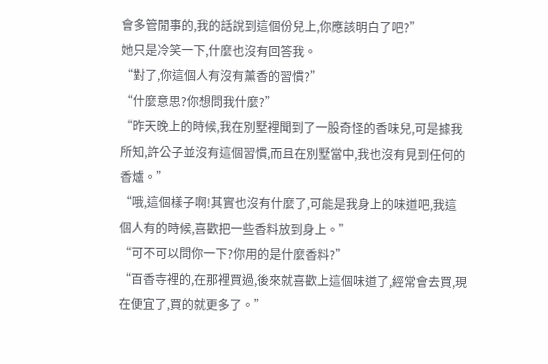會多管閒事的,我的話說到這個份兒上,你應該明白了吧?”
她只是冷笑一下,什麼也沒有回答我。
“對了,你這個人有沒有薰香的習慣?”
“什麼意思?你想問我什麼?”
“昨天晚上的時候,我在別墅裡聞到了一股奇怪的香味兒,可是據我所知,許公子並沒有這個習慣,而且在別墅當中,我也沒有見到任何的香爐。”
“哦,這個樣子啊!其實也沒有什麼了,可能是我身上的味道吧,我這個人有的時候,喜歡把一些香料放到身上。”
“可不可以問你一下?你用的是什麼香料?”
“百香寺裡的,在那裡買過,後來就喜歡上這個味道了,經常會去買,現在便宜了,買的就更多了。”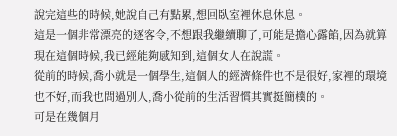說完這些的時候,她說自己有點累,想回臥室裡休息休息。
這是一個非常漂亮的逐客令,不想跟我繼續聊了,可能是擔心露餡,因為就算現在這個時候,我已經能夠感知到,這個女人在說謊。
從前的時候,喬小就是一個學生,這個人的經濟條件也不是很好,家裡的環境也不好,而我也問過別人,喬小從前的生活習慣其實挺簡樸的。
可是在幾個月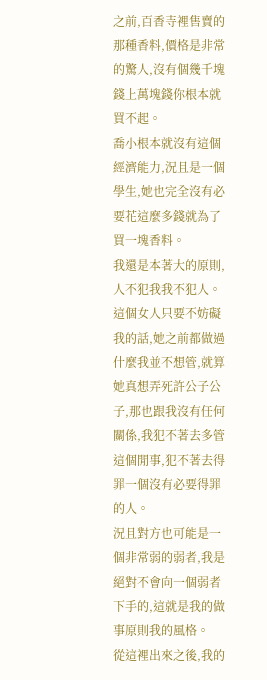之前,百香寺裡售賣的那種香料,價格是非常的驚人,沒有個幾千塊錢上萬塊錢你根本就買不起。
喬小根本就沒有這個經濟能力,況且是一個學生,她也完全沒有必要花這麼多錢就為了買一塊香料。
我還是本著大的原則,人不犯我我不犯人。
這個女人只要不妨礙我的話,她之前都做過什麼我並不想管,就算她真想弄死許公子公子,那也跟我沒有任何關係,我犯不著去多管這個閒事,犯不著去得罪一個沒有必要得罪的人。
況且對方也可能是一個非常弱的弱者,我是絕對不會向一個弱者下手的,這就是我的做事原則我的風格。
從這裡出來之後,我的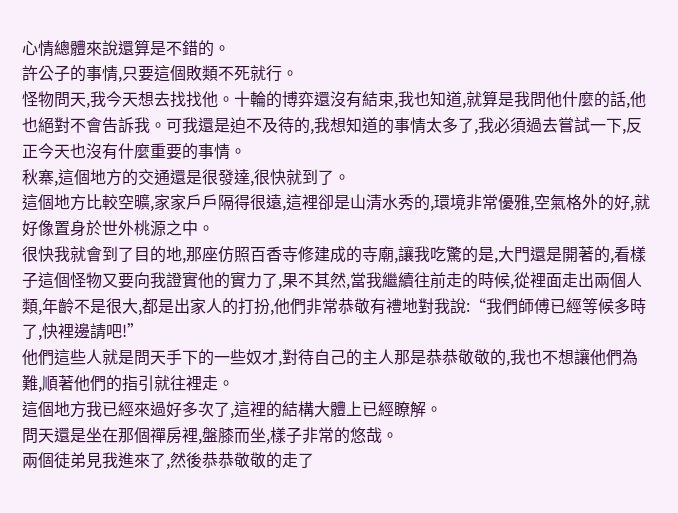心情總體來說還算是不錯的。
許公子的事情,只要這個敗類不死就行。
怪物問天,我今天想去找找他。十輪的博弈還沒有結束,我也知道,就算是我問他什麼的話,他也絕對不會告訴我。可我還是迫不及待的,我想知道的事情太多了,我必須過去嘗試一下,反正今天也沒有什麼重要的事情。
秋寨,這個地方的交通還是很發達,很快就到了。
這個地方比較空曠,家家戶戶隔得很遠,這裡卻是山清水秀的,環境非常優雅,空氣格外的好,就好像置身於世外桃源之中。
很快我就會到了目的地,那座仿照百香寺修建成的寺廟,讓我吃驚的是,大門還是開著的,看樣子這個怪物又要向我證實他的實力了,果不其然,當我繼續往前走的時候,從裡面走出兩個人類,年齡不是很大,都是出家人的打扮,他們非常恭敬有禮地對我說:“我們師傅已經等候多時了,快裡邊請吧!”
他們這些人就是問天手下的一些奴才,對待自己的主人那是恭恭敬敬的,我也不想讓他們為難,順著他們的指引就往裡走。
這個地方我已經來過好多次了,這裡的結構大體上已經瞭解。
問天還是坐在那個禪房裡,盤膝而坐,樣子非常的悠哉。
兩個徒弟見我進來了,然後恭恭敬敬的走了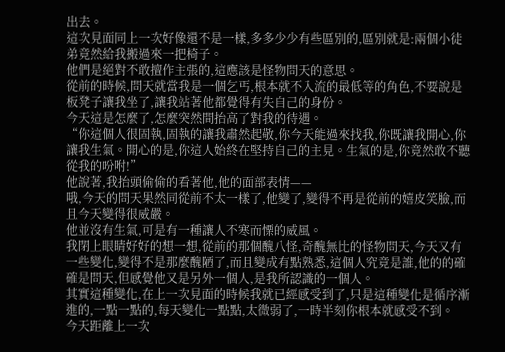出去。
這次見面同上一次好像還不是一樣,多多少少有些區別的,區別就是:兩個小徒弟竟然給我搬過來一把椅子。
他們是絕對不敢擅作主張的,這應該是怪物問天的意思。
從前的時候,問天就當我是一個乞丐,根本就不入流的最低等的角色,不要說是板凳子讓我坐了,讓我站著他都覺得有失自己的身份。
今天這是怎麼了,怎麼突然間抬高了對我的待遇。
“你這個人很固執,固執的讓我肅然起敬,你今天能過來找我,你既讓我開心,你讓我生氣。開心的是,你這人始終在堅持自己的主見。生氣的是,你竟然敢不聽從我的吩咐!”
他說著,我抬頭偷偷的看著他,他的面部表情——
哦,今天的問天果然同從前不太一樣了,他變了,變得不再是從前的嬉皮笑臉,而且今天變得很威嚴。
他並沒有生氣,可是有一種讓人不寒而慄的威風。
我閉上眼睛好好的想一想,從前的那個醜八怪,奇醜無比的怪物問天,今天又有一些變化,變得不是那麼醜陋了,而且變成有點熟悉,這個人究竟是誰,他的的確確是問天,但感覺他又是另外一個人,是我所認識的一個人。
其實這種變化,在上一次見面的時候我就已經感受到了,只是這種變化是循序漸進的,一點一點的,每天變化一點點,太微弱了,一時半刻你根本就感受不到。
今天距離上一次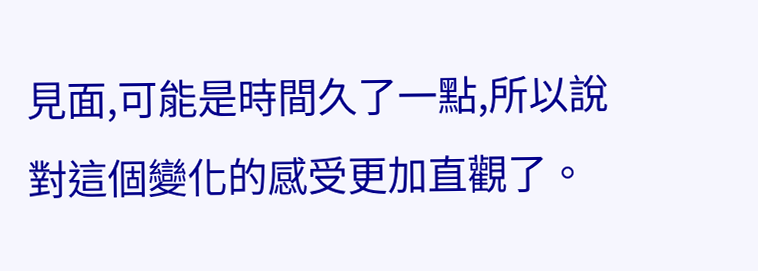見面,可能是時間久了一點,所以說對這個變化的感受更加直觀了。